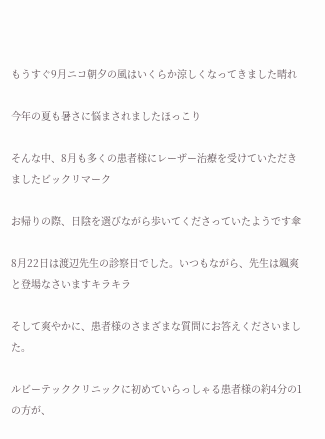もうすぐ9月ニコ朝夕の風はいくらか涼しくなってきました晴れ

今年の夏も暑さに悩まされましたほっこり

そんな中、8月も多くの患者様にレーザー治療を受けていただきましたビックリマーク

お帰りの際、日陰を選びながら歩いてくださっていたようです傘

8月22日は渡辺先生の診察日でした。いつもながら、先生は颯爽と登場なさいますキラキラ

そして爽やかに、患者様のさまざまな質問にお答えくださいました。

ルビーテッククリニックに初めていらっしゃる患者様の約4分の1の方が、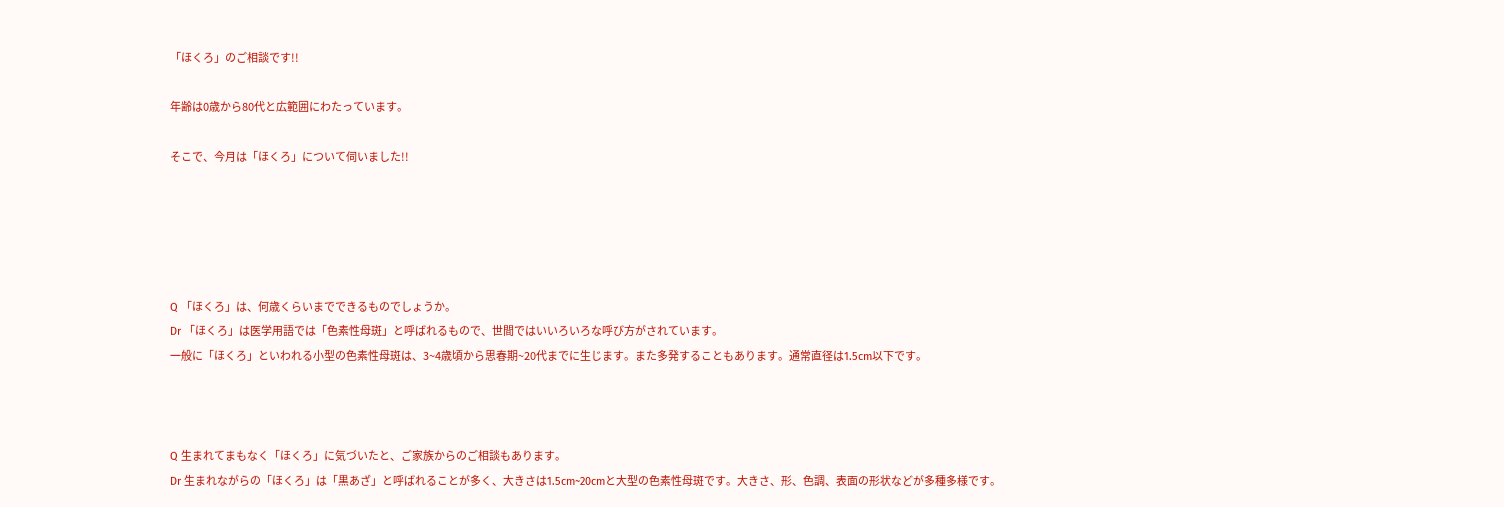「ほくろ」のご相談です!!

年齢は0歳から80代と広範囲にわたっています。

そこで、今月は「ほくろ」について伺いました!!





Q 「ほくろ」は、何歳くらいまでできるものでしょうか。
Dr 「ほくろ」は医学用語では「色素性母斑」と呼ばれるもので、世間ではいいろいろな呼び方がされています。
一般に「ほくろ」といわれる小型の色素性母斑は、3~4歳頃から思春期~20代までに生じます。また多発することもあります。通常直径は1.5cm以下です。



Q 生まれてまもなく「ほくろ」に気づいたと、ご家族からのご相談もあります。
Dr 生まれながらの「ほくろ」は「黒あざ」と呼ばれることが多く、大きさは1.5cm~20cmと大型の色素性母斑です。大きさ、形、色調、表面の形状などが多種多様です。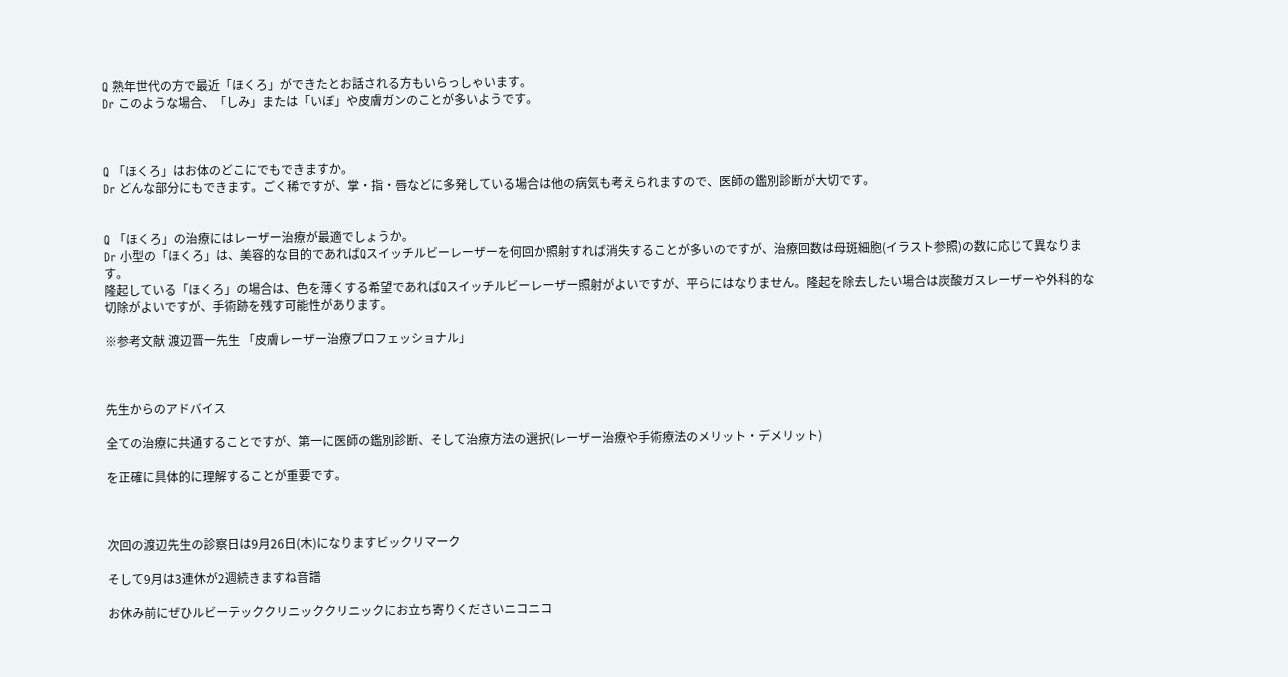Q 熟年世代の方で最近「ほくろ」ができたとお話される方もいらっしゃいます。
Dr このような場合、「しみ」または「いぼ」や皮膚ガンのことが多いようです。



Q 「ほくろ」はお体のどこにでもできますか。
Dr どんな部分にもできます。ごく稀ですが、掌・指・唇などに多発している場合は他の病気も考えられますので、医師の鑑別診断が大切です。


Q 「ほくろ」の治療にはレーザー治療が最適でしょうか。
Dr 小型の「ほくろ」は、美容的な目的であればQスイッチルビーレーザーを何回か照射すれば消失することが多いのですが、治療回数は母斑細胞(イラスト参照)の数に応じて異なります。
隆起している「ほくろ」の場合は、色を薄くする希望であればQスイッチルビーレーザー照射がよいですが、平らにはなりません。隆起を除去したい場合は炭酸ガスレーザーや外科的な切除がよいですが、手術跡を残す可能性があります。

※参考文献 渡辺晋一先生 「皮膚レーザー治療プロフェッショナル」



先生からのアドバイス

全ての治療に共通することですが、第一に医師の鑑別診断、そして治療方法の選択(レーザー治療や手術療法のメリット・デメリット)

を正確に具体的に理解することが重要です。



次回の渡辺先生の診察日は9月26日(木)になりますビックリマーク

そして9月は3連休が2週続きますね音譜

お休み前にぜひルビーテッククリニッククリニックにお立ち寄りくださいニコニコ